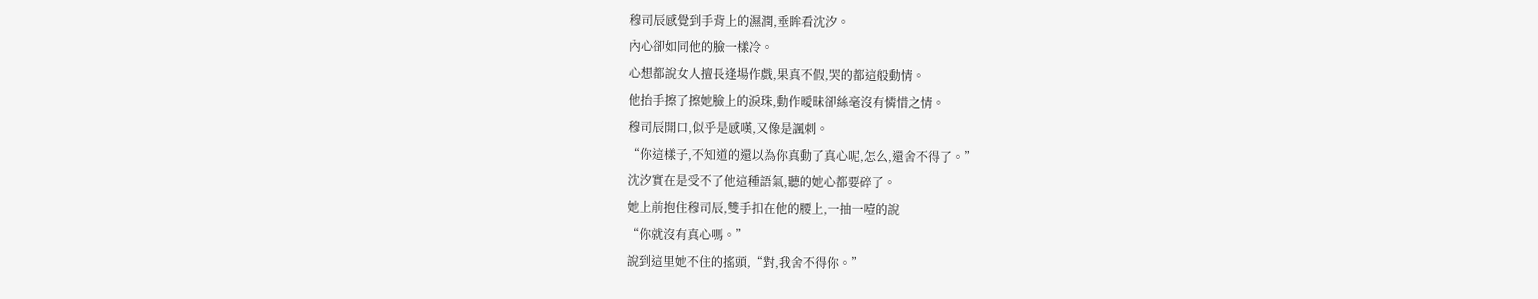穆司辰感覺到手背上的濕潤,垂眸看沈汐。
內心卻如同他的臉一樣冷。
心想都說女人擅長逢場作戲,果真不假,哭的都這般動情。
他抬手擦了擦她臉上的淚珠,動作曖昧卻絲毫沒有憐惜之情。
穆司辰開口,似乎是感嘆,又像是諷刺。
“你這樣子,不知道的還以為你真動了真心呢,怎么,還舍不得了。”
沈汐實在是受不了他這種語氣,聽的她心都要碎了。
她上前抱住穆司辰,雙手扣在他的腰上,一抽一噎的說
“你就沒有真心嗎。”
說到這里她不住的搖頭,“對,我舍不得你。”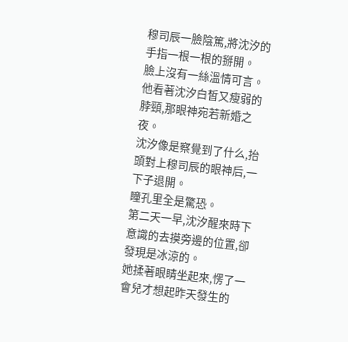穆司辰一臉陰篤,將沈汐的手指一根一根的掰開。
臉上沒有一絲溫情可言。
他看著沈汐白皙又瘦弱的脖頸,那眼神宛若新婚之夜。
沈汐像是察覺到了什么,抬頭對上穆司辰的眼神后,一下子退開。
瞳孔里全是驚恐。
第二天一早,沈汐醒來時下意識的去摸旁邊的位置,卻發現是冰涼的。
她揉著眼睛坐起來,愣了一會兒才想起昨天發生的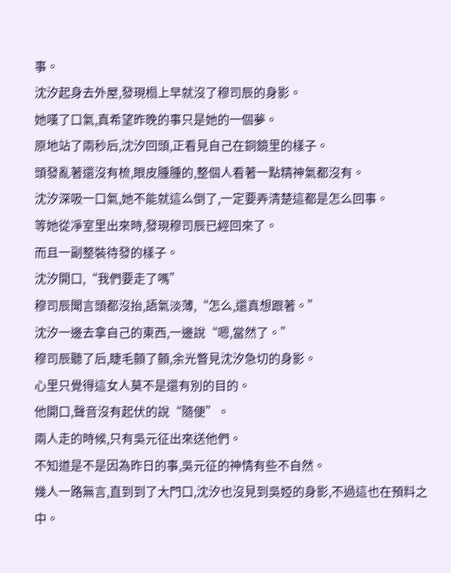事。
沈汐起身去外屋,發現榻上早就沒了穆司辰的身影。
她嘆了口氣,真希望昨晚的事只是她的一個夢。
原地站了兩秒后,沈汐回頭,正看見自己在銅鏡里的樣子。
頭發亂著還沒有梳,眼皮腫腫的,整個人看著一點精神氣都沒有。
沈汐深吸一口氣,她不能就這么倒了,一定要弄清楚這都是怎么回事。
等她從凈室里出來時,發現穆司辰已經回來了。
而且一副整裝待發的樣子。
沈汐開口,“我們要走了嗎”
穆司辰聞言頭都沒抬,語氣淡薄,“怎么,還真想跟著。”
沈汐一邊去拿自己的東西,一邊說“嗯,當然了。”
穆司辰聽了后,睫毛顫了顫,余光瞥見沈汐急切的身影。
心里只覺得這女人莫不是還有別的目的。
他開口,聲音沒有起伏的說“隨便”。
兩人走的時候,只有吳元征出來送他們。
不知道是不是因為昨日的事,吳元征的神情有些不自然。
幾人一路無言,直到到了大門口,沈汐也沒見到吳婭的身影,不過這也在預料之中。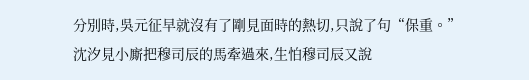分別時,吳元征早就沒有了剛見面時的熱切,只說了句“保重。”
沈汐見小廝把穆司辰的馬牽過來,生怕穆司辰又說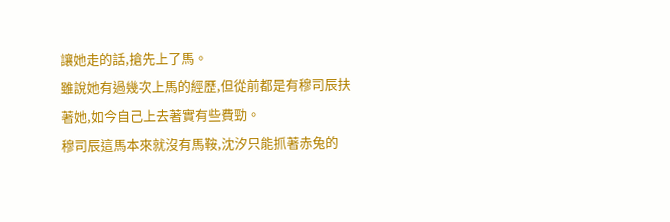讓她走的話,搶先上了馬。
雖說她有過幾次上馬的經歷,但從前都是有穆司辰扶著她,如今自己上去著實有些費勁。
穆司辰這馬本來就沒有馬鞍,沈汐只能抓著赤兔的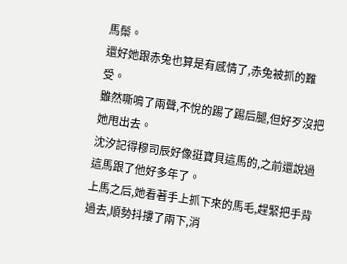馬鬃。
還好她跟赤兔也算是有感情了,赤兔被抓的難受。
雖然嘶鳴了兩聲,不悅的踢了踢后腿,但好歹沒把她甩出去。
沈汐記得穆司辰好像挺寶貝這馬的,之前還說過這馬跟了他好多年了。
上馬之后,她看著手上抓下來的馬毛,趕緊把手背過去,順勢抖摟了兩下,消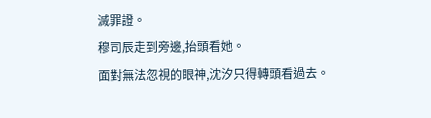滅罪證。
穆司辰走到旁邊,抬頭看她。
面對無法忽視的眼神,沈汐只得轉頭看過去。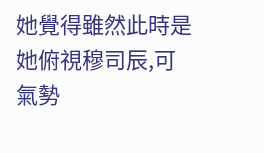她覺得雖然此時是她俯視穆司辰,可氣勢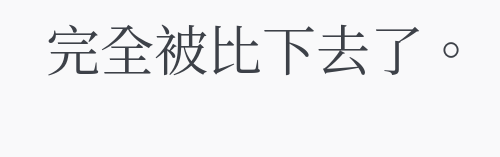完全被比下去了。